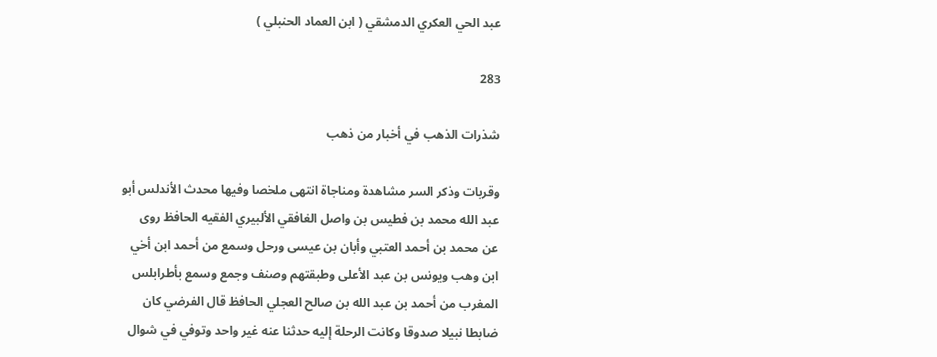عبد الحي العكري الدمشقي ( ابن العماد الحنبلي )

283

شذرات الذهب في أخبار من ذهب

وقربات وذكر السر مشاهدة ومناجاة انتهى ملخصا وفيها محدث الأندلس أبو عبد الله محمد بن فطيس بن واصل الغافقي الألبيري الفقيه الحافظ روى عن محمد بن أحمد العتبي وأبان بن عيسى ورحل وسمع من أحمد ابن أخي ابن وهب ويونس بن عبد الأعلى وطبقتهم وصنف وجمع وسمع بأطرابلس المغرب من أحمد بن عبد الله بن صالح العجلي الحافظ قال الفرضي كان ضابطا نبيلا صدوقا وكانت الرحلة إليه حدثنا عنه غير واحد وتوفي في شوال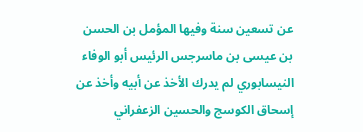عن تسعين سنة وفيها المؤمل بن الحسن بن عيسى بن ماسرجس الرئيس أبو الوفاء النيسابوري لم يدرك الأخذ عن أبيه وأخذ عن إسحاق الكوسج والحسين الزعفراني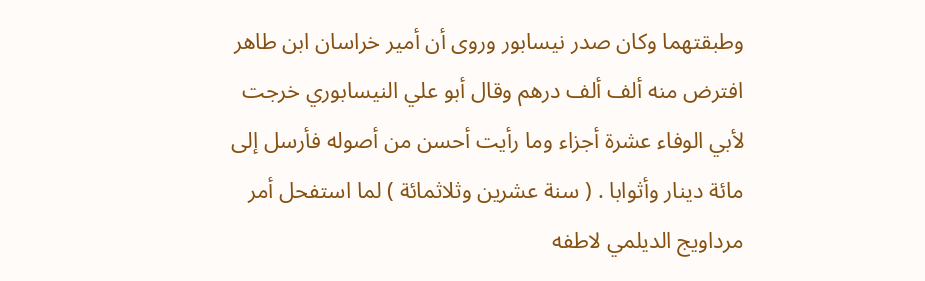وطبقتهما وكان صدر نيسابور وروى أن أمير خراسان ابن طاهر افترض منه ألف ألف درهم وقال أبو علي النيسابوري خرجت لأبي الوفاء عشرة أجزاء وما رأيت أحسن من أصوله فأرسل إلى مائة دينار وأثوابا . ( سنة عشرين وثلاثمائة ) لما استفحل أمر مرداويج الديلمي لاطفه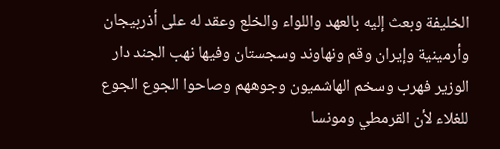الخليفة وبعث إليه بالعهد واللواء والخلع وعقد له على أذربيجان وأرمينية وإيران وقم ونهاوند وسجستان وفيها نهب الجند دار الوزير فهرب وسخم الهاشميون وجوههم وصاحوا الجوع الجوع للغلاء لأن القرمطي ومونسا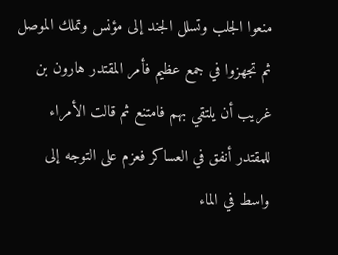منعوا الجلب وتسلل الجند إلى مؤنس وتملك الموصل ثم تجهزوا في جمع عظيم فأمر المقتدر هارون بن غريب أن يلتقي بهم فامتنع ثم قالت الأمراء للمقتدر أنفق في العساكر فعزم على التوجه إلى واسط في الماء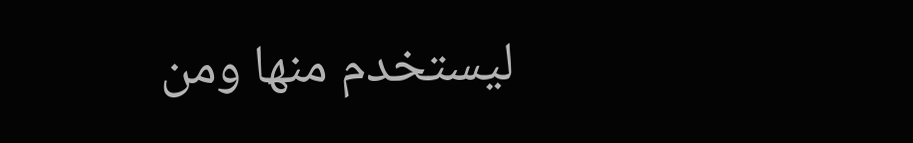ليستخدم منها ومن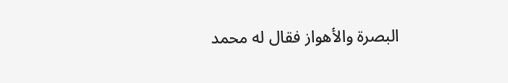البصرة والأهواز فقال له محمد